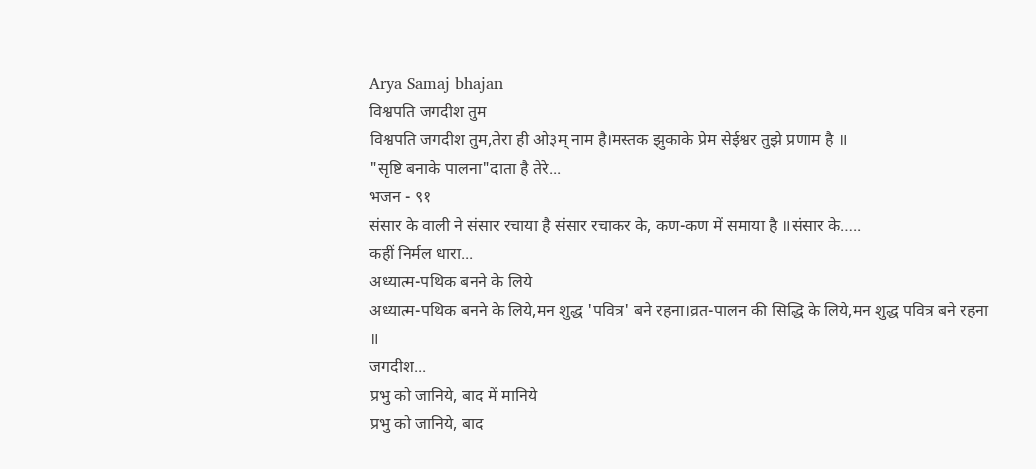Arya Samaj bhajan
विश्वपति जगदीश तुम
विश्वपति जगदीश तुम,तेरा ही ओ३म् नाम है।मस्तक झुकाके प्रेम सेईश्वर तुझे प्रणाम है ॥
"सृष्टि बनाके पालना"दाता है तेरे...
भजन - ९१
संसार के वाली ने संसार रचाया है संसार रचाकर के, कण-कण में समाया है ॥संसार के…..
कहीं निर्मल धारा...
अध्यात्म-पथिक बनने के लिये
अध्यात्म-पथिक बनने के लिये,मन शुद्ध 'पवित्र' बने रहना।व्रत-पालन की सिद्धि के लिये,मन शुद्ध पवित्र बने रहना ॥
जगदीश...
प्रभु को जानिये, बाद में मानिये
प्रभु को जानिये, बाद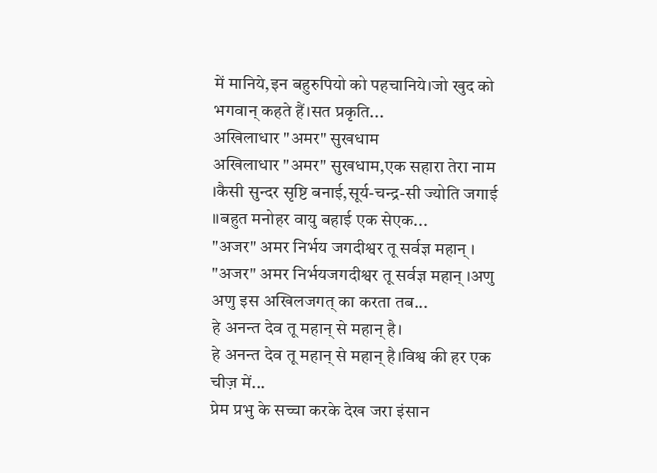में मानिये,इन बहुरुपियो को पहचानिये।जो खुद को भगवान् कहते हैं।सत प्रकृति...
अखिलाधार "अमर" सुखधाम
अखिलाधार "अमर" सुखधाम,एक सहारा तेरा नाम ।कैसी सुन्दर सृष्टि बनाई,सूर्य-चन्द्र-सी ज्योति जगाई ॥बहुत मनोहर वायु बहाई एक सेएक...
"अजर" अमर निर्भय जगदीश्वर तू सर्वज्ञ महान् ।
"अजर" अमर निर्भयजगदीश्वर तू सर्वज्ञ महान् ।अणु अणु इस अखिलजगत् का करता तब...
हे अनन्त देव तू महान् से महान् है।
हे अनन्त देव तू महान् से महान् है।विश्व की हर एक चीज़ में...
प्रेम प्रभु के सच्चा करके देख जरा इंसान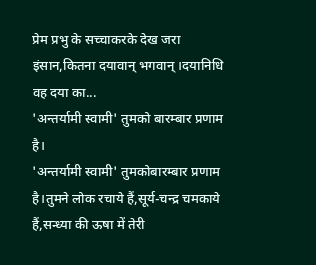प्रेम प्रभु के सच्चाकरके देख जरा इंसान,कितना दयावान् भगवान् ।दयानिधि वह दया का...
'अन्तर्यामी स्वामी' तुमको बारम्बार प्रणाम है।
'अन्तर्यामी स्वामी' तुमकोबारम्बार प्रणाम है।तुमने लोक रचाये हैं,सूर्य-चन्द्र चमकाये हैं,सन्ध्या की ऊषा में तेरी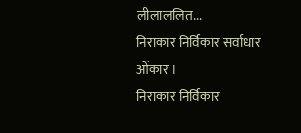लीलाललित...
निराकार निर्विकार सर्वाधार ओंकार ।
निराकार निर्विकार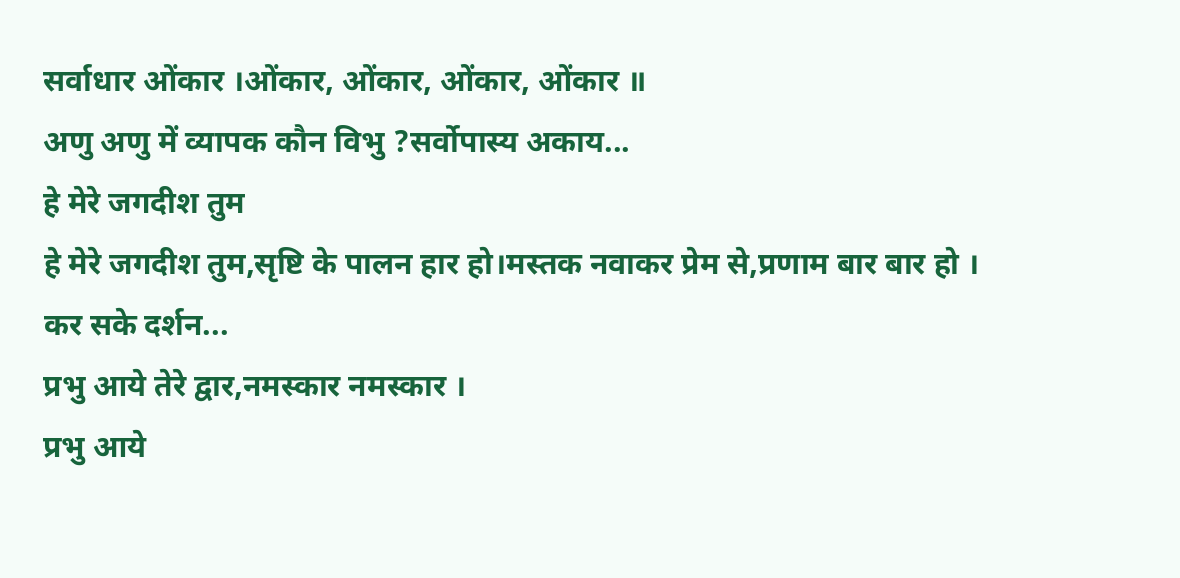सर्वाधार ओंकार ।ओंकार, ओंकार, ओंकार, ओंकार ॥
अणु अणु में व्यापक कौन विभु ?सर्वोपास्य अकाय...
हे मेरे जगदीश तुम
हे मेरे जगदीश तुम,सृष्टि के पालन हार हो।मस्तक नवाकर प्रेम से,प्रणाम बार बार हो ।
कर सके दर्शन...
प्रभु आये तेरे द्वार,नमस्कार नमस्कार ।
प्रभु आये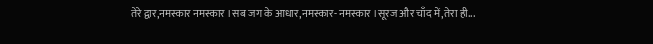तेरे द्वार,नमस्कार नमस्कार ।सब जग के आधार,नमस्कार- नमस्कार ।सूरज और चाँद में,तेरा ही...